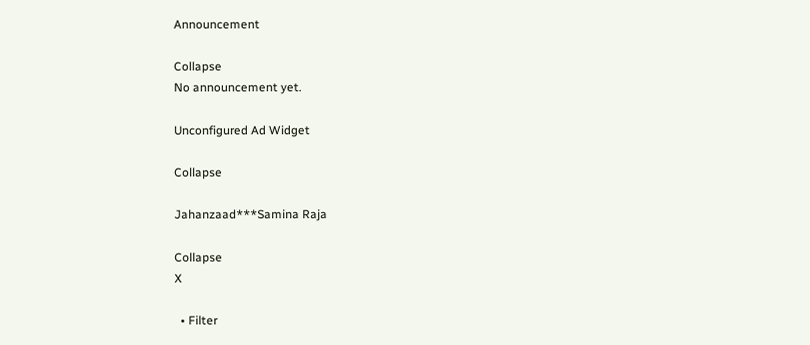Announcement

Collapse
No announcement yet.

Unconfigured Ad Widget

Collapse

Jahanzaad***Samina Raja

Collapse
X

  • Filter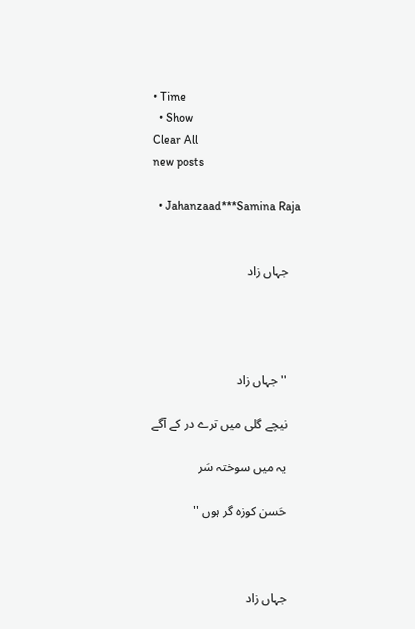• Time
  • Show
Clear All
new posts

  • Jahanzaad***Samina Raja


    جہاں زاد




    '' جہاں زاد

    نیچے گلی میں ترے در کے آگے

    یہ میں سوختہ سَر

    حَسن کوزہ گر ہوں ''



    جہاں زاد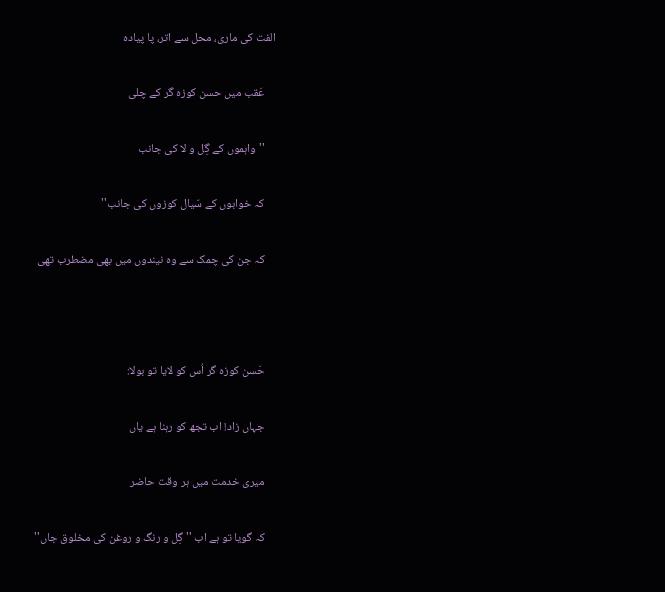الفت کی ماری، محل سے اتر، پا پیادہ

    عَقب میں حسن کوزہ گر کے چلی

    ''واہموں کے گِل و لا کی جانب

    کہ خوابوں کے سّیال کوزوں کی جانب''

    کہ جن کی چمک سے وہ نیندوں میں بھی مضطرب تھی



    حَسن کوزہ گر اُس کو لایا تو بولا:

    جہاں زاد! اب تجھ کو رہنا ہے یاں

    میری خدمت میں ہر وقت حاضر

    کہ گویا تو ہے اب '' گِل و رنگ و روغن کی مخلوق جاں''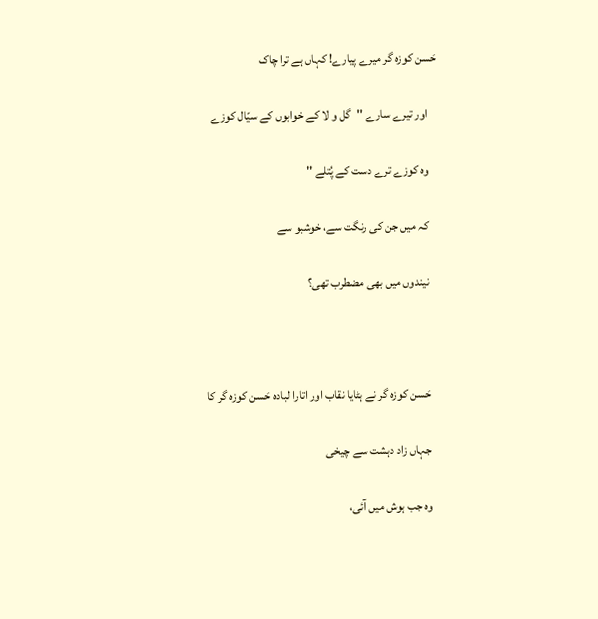حَسن کوزہ گر میرے پیارے! کہاں ہے ترا چاک

    اور تیرے سارے ''گل و لا کے خوابوں کے سیّال کوزے

    وہ کوزے ترے دست کے پُتلے ''

    کہ میں جن کی رنگت سے، خوشبو سے

    نیندوں میں بھی مضطرب تھی؟



    حَسن کوزہ گر نے ہٹایا نقاب اور اتارا لبادہ حَسن کوزہ گر کا

    جہاں زاد دہشت سے چیخی

    وہ جب ہوش میں آئی،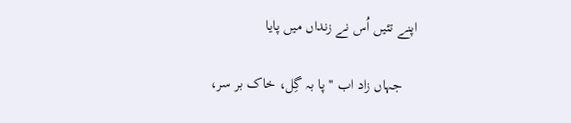اپنے تئیں اُس نے زنداں میں پایا

    جہاں زاد اب ''پا بہ گِل، خاک بر سر،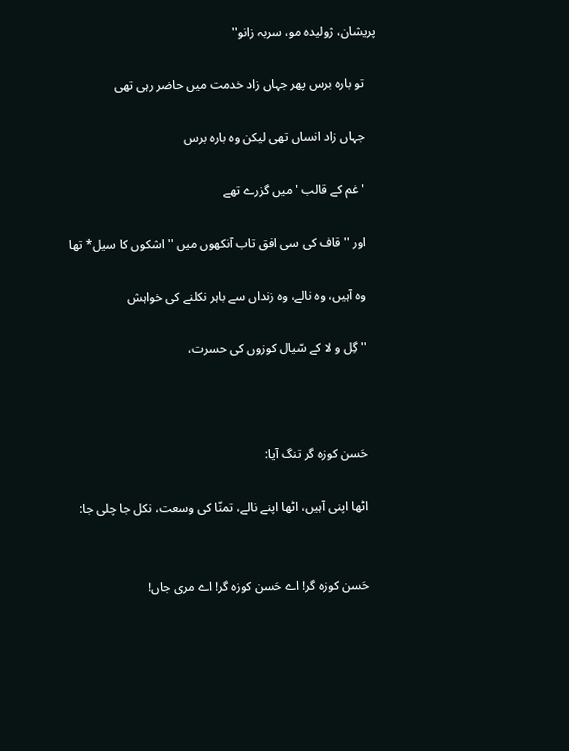پریشان، ژولیدہ مو، سربہ زانو''

    تو بارہ برس پھر جہاں زاد خدمت میں حاضر رہی تھی

    جہاں زاد انساں تھی لیکن وہ بارہ برس

    'غم کے قالب ' میں گزرے تھے

    اور ''قاف کی سی افق تاب آنکھوں میں '' اشکوں کا سیل* تھا

    وہ آہیں، وہ نالے، وہ زنداں سے باہر نکلنے کی خواہش

    ''گِل و لا کے سّیال کوزوں کی حسرت،



    حَسن کوزہ گر تنگ آیا:

    اٹھا اپنی آہیں، اٹھا اپنے نالے، تمنّا کی وسعت، نکل جا چلی جا:


    حَسن کوزہ گر! اے حَسن کوزہ گر! اے مری جاں!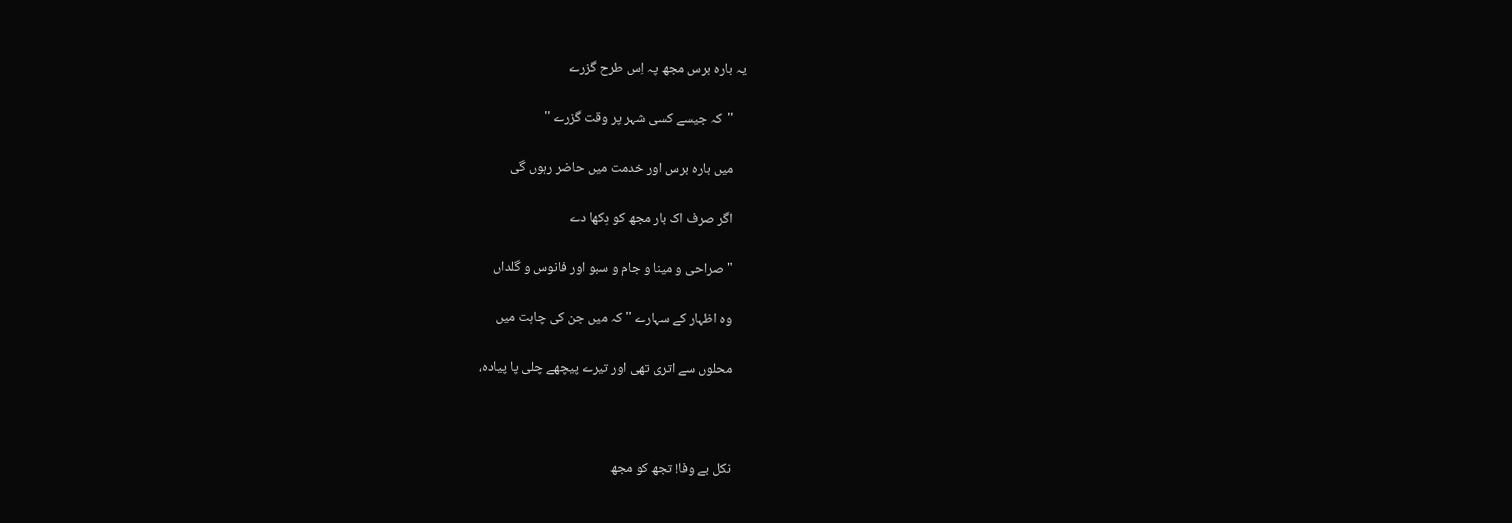یہ بارہ برس مجھ پہ اِس طرح گزرے

    ''کہ جیسے کسی شہر پر وقت گزرے ''

    میں بارہ برس اور خدمت میں حاضر رہوں گی

    اگر صرف اک بار مجھ کو دِکھا دے

    "صراحی و مینا و جام و سبو اور فانوس و گلداں

    وہ اظہار کے سہارے '' کہ میں جن کی چاہت میں

    محلوں سے اتری تھی اور تیرے پیچھے چلی پا پیادہ،



    نکل بے وفا! تجھ کو مجھ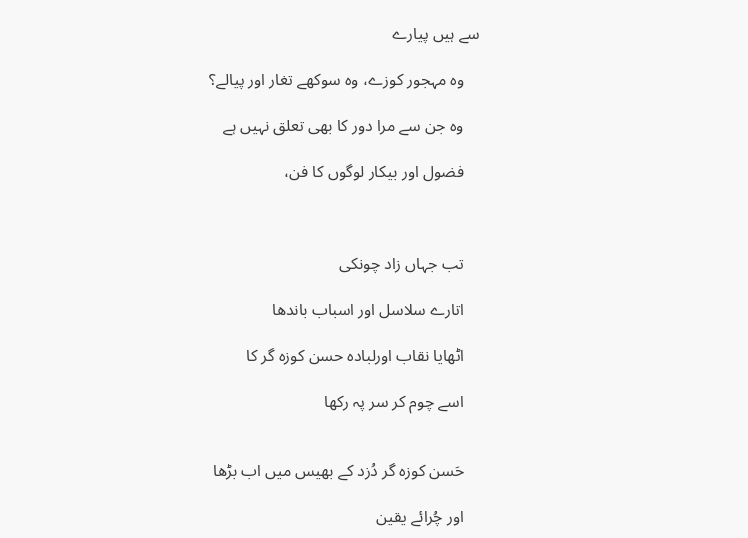سے ہیں پیارے

    وہ مہجور کوزے، وہ سوکھے تغار اور پیالے؟

    وہ جن سے مرا دور کا بھی تعلق نہیں ہے

    فضول اور بیکار لوگوں کا فن،



    تب جہاں زاد چونکی

    اتارے سلاسل اور اسباب باندھا

    اٹھایا نقاب اورلبادہ حسن کوزہ گر کا

    اسے چوم کر سر پہ رکھا


    حَسن کوزہ گر دُزد کے بھیس میں اب بڑھا

    اور چُرائے یقین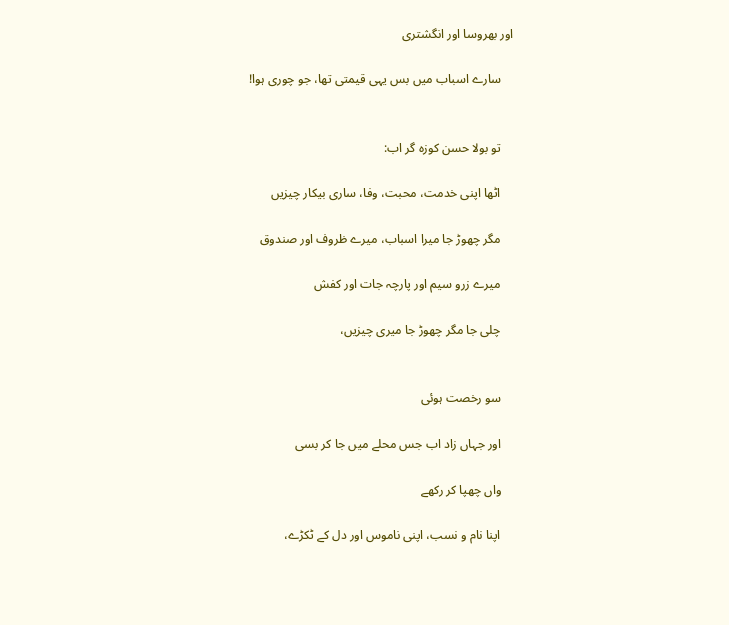اور بھروسا اور انگشتری

    سارے اسباب میں بس یہی قیمتی تھا، جو چوری ہوا!


    تو بولا حسن کوزہ گر اب:

    اٹھا اپنی خدمت، محبت، وفا، ساری بیکار چیزیں

    مگر چھوڑ جا میرا اسباب، میرے ظروف اور صندوق

    میرے زرو سیم اور پارچہ جات اور کفش

    چلی جا مگر چھوڑ جا میری چیزیں،


    سو رخصت ہوئی

    اور جہاں زاد اب جس محلے میں جا کر بسی

    واں چھپا کر رکھے

    اپنا نام و نسب، اپنی ناموس اور دل کے ٹکڑے،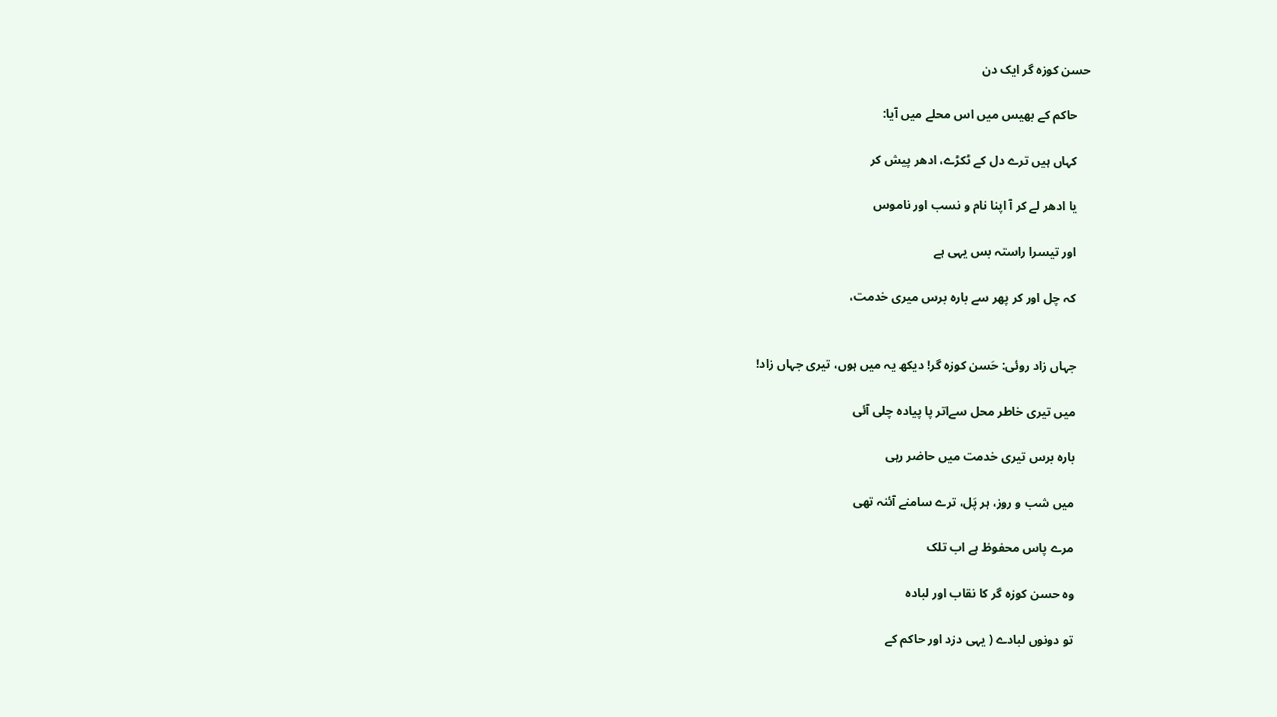حسن کوزہ گر ایک دن

    حاکم کے بھیس میں اس محلے میں آیا:

    کہاں ہیں ترے دل کے ٹکڑے، ادھر پیش کر

    یا ادھر لے کر آ اپنا نام و نسب اور ناموس

    اور تیسرا راستہ بس یہی ہے

    کہ چل اور کر پھر سے بارہ برس میری خدمت،


    جہاں زاد روئی: حَسن کوزہ گر! دیکھ یہ میں ہوں، تیری جہاں زاد!

    میں تیری خاطر محل سےاتر پا پیادہ چلی آئی

    بارہ برس تیری خدمت میں حاضر رہی

    میں شب و روز، ہر پَل، ترے سامنے آئنہ تھی

    مرے پاس محفوظ ہے اب تلک

    وہ حسن کوزہ گر کا نقاب اور لبادہ

    تو دونوں لبادے ( یہی دزد اور حاکم کے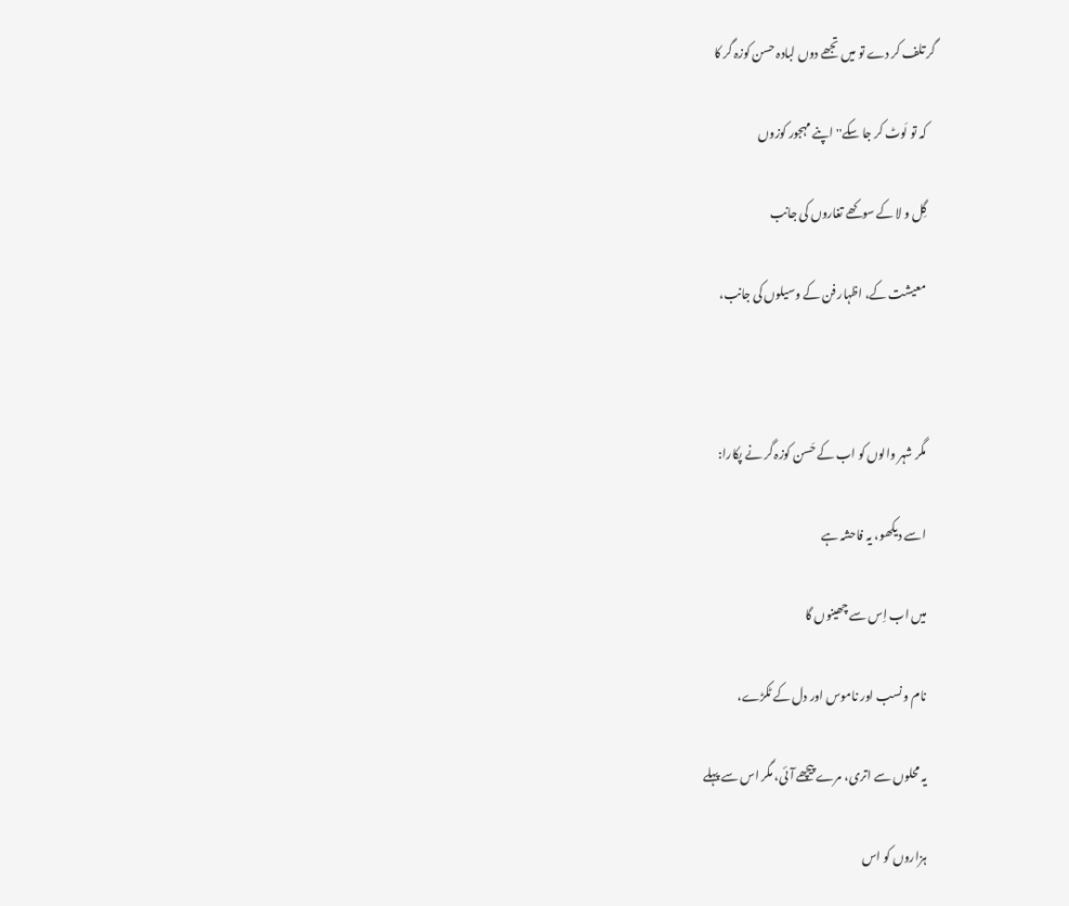گر تلف کر دے تو میں تجھے دوں لبادہ حسن کوزہ گر کا

    کہ تو لَوٹ کر جا سکے'' اپنے مہجور کوزوں

    گِل و لا کے سوکھے تغاروں کی جانب

    معیشت کے، اظہار فن کے وسیلوں کی جانب،



    مگر شہر والوں کو اب کے حَسن کوزہ گر نے پکارا:

    اسے دیکھو، یہ فاحشہ ہے

    میں اب اِس سے چھینوں گا

    نام و نسب اور ناموس اور دل کے ٹکڑے،

    یہ محلوں سے اتری، مرے پیچھے آئی، مگر اس سے پہلے

    ہزاروں کو اس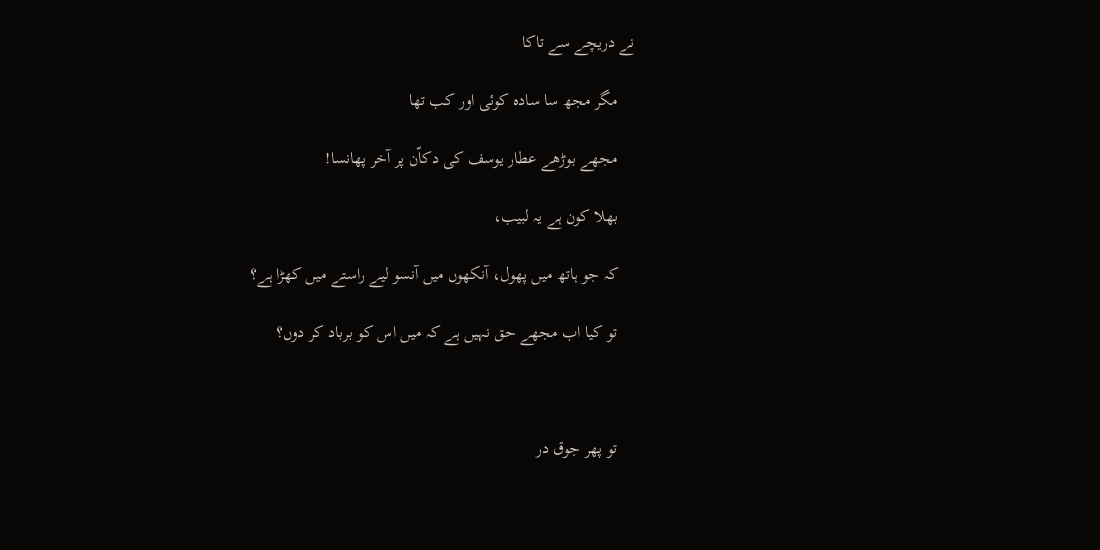نے دریچے سے تاکا

    مگر مجھ سا سادہ کوئی اور کب تھا

    مجھے بوڑھے عطار یوسف کی دکاّن پر آخر پھانسا!

    بھلا کون ہے یہ لبیب،

    کہ جو ہاتھ میں پھول، آنکھوں میں آنسو لیے راستے میں کھڑا ہے؟

    تو کیا اب مجھے حق نہیں ہے کہ میں اس کو برباد کر دوں؟



    تو پھر جوق در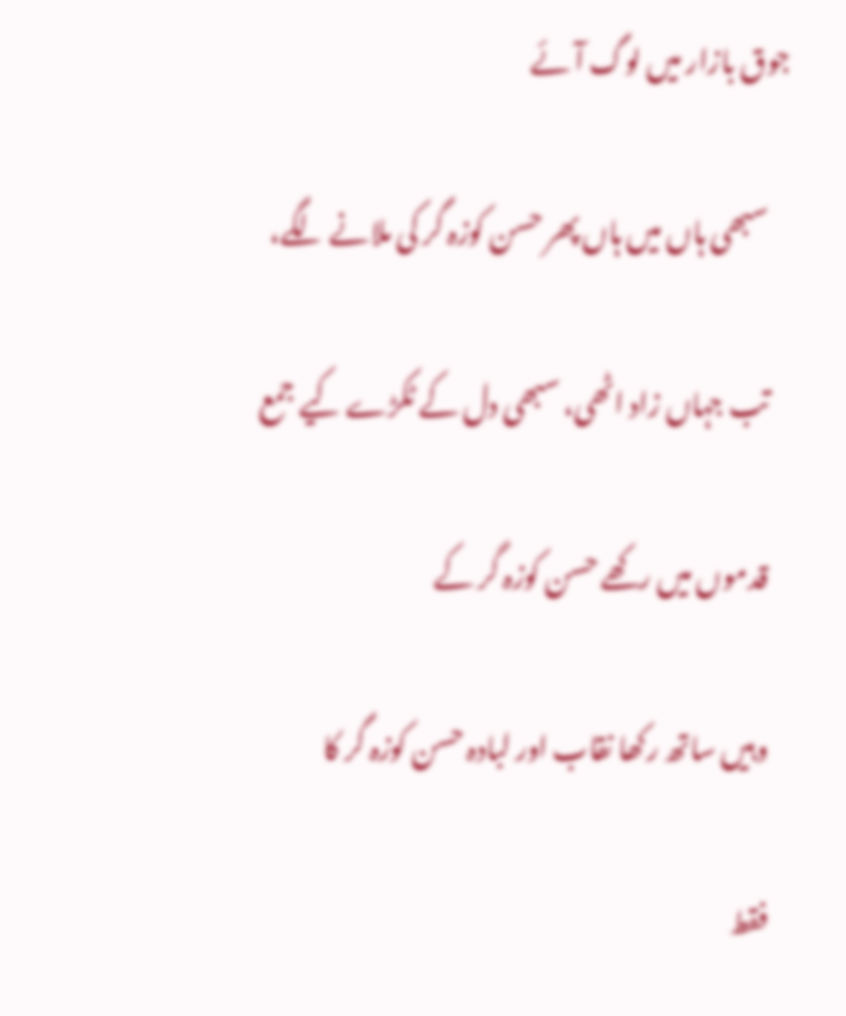جوق بازار میں لوگ آئے

    سبھی ہاں میں ہاں پھر حسن کوزہ گر کی ملانے لگے،

    تب جہاں زاد اٹھی، سبھی دل کے ٹکڑے کیے جمع

    قدموں میں رکھے حسن کوزہ گر کے

    وہیں ساتھ رکھا نقاب اور لبادہ حسن کوزہ گر کا

    فقط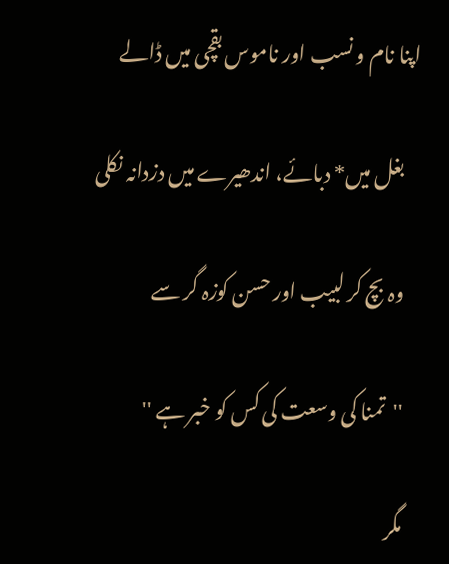اپنا نام و نسب اور ناموس بقچی میں ڈالے

    بغل میں* دبائے، اندھیرے میں دزدانہ نکلی

    وہ بچ کر لبیب اور حسن کوزہ گر سے

    ''تمنا کی وسعت کی کس کو خبر ہے ''

    مگر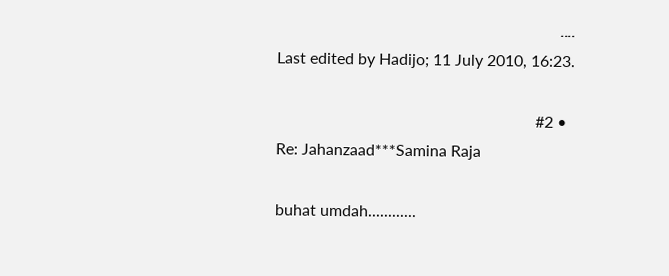۔۔۔۔
    Last edited by Hadijo; 11 July 2010, 16:23.

  • #2
    Re: Jahanzaad***Samina Raja

    buhat umdah............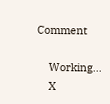Comment

    Working...
    X